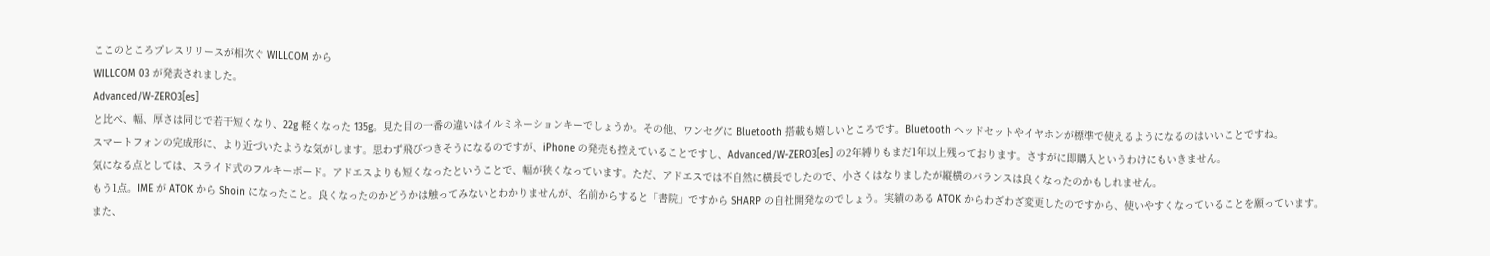ここのところプレスリリースが相次ぐ WILLCOM から
WILLCOM 03 が発表されました。
Advanced/W-ZERO3[es]
と比べ、幅、厚さは同じで若干短くなり、22g 軽くなった 135g。見た目の一番の違いはイルミネーションキーでしょうか。その他、ワンセグに Bluetooth 搭載も嬉しいところです。Bluetooth ヘッドセットやイヤホンが標準で使えるようになるのはいいことですね。
スマートフォンの完成形に、より近づいたような気がします。思わず飛びつきそうになるのですが、iPhone の発売も控えていることですし、Advanced/W-ZERO3[es] の2年縛りもまだ1年以上残っております。さすがに即購入というわけにもいきません。
気になる点としては、スライド式のフルキーボード。アドエスよりも短くなったということで、幅が狭くなっています。ただ、アドエスでは不自然に横長でしたので、小さくはなりましたが縦横のバランスは良くなったのかもしれません。
もう1点。IME が ATOK から Shoin になったこと。良くなったのかどうかは触ってみないとわかりませんが、名前からすると「書院」ですから SHARP の自社開発なのでしょう。実績のある ATOK からわざわざ変更したのですから、使いやすくなっていることを願っています。
また、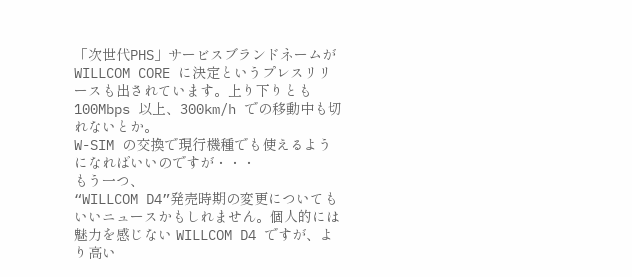「次世代PHS」サービスブランドネームがWILLCOM CORE に決定というプレスリリースも出されています。上り下りとも 100Mbps 以上、300km/h での移動中も切れないとか。
W-SIM の交換で現行機種でも使えるようになればいいのですが・・・
もう一つ、
“WILLCOM D4”発売時期の変更についてもいいニュースかもしれません。個人的には魅力を感じない WILLCOM D4 ですが、より高い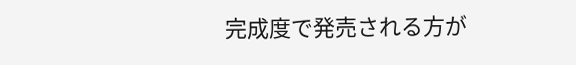完成度で発売される方が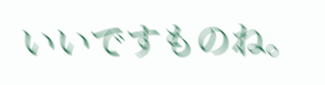いいですものね。